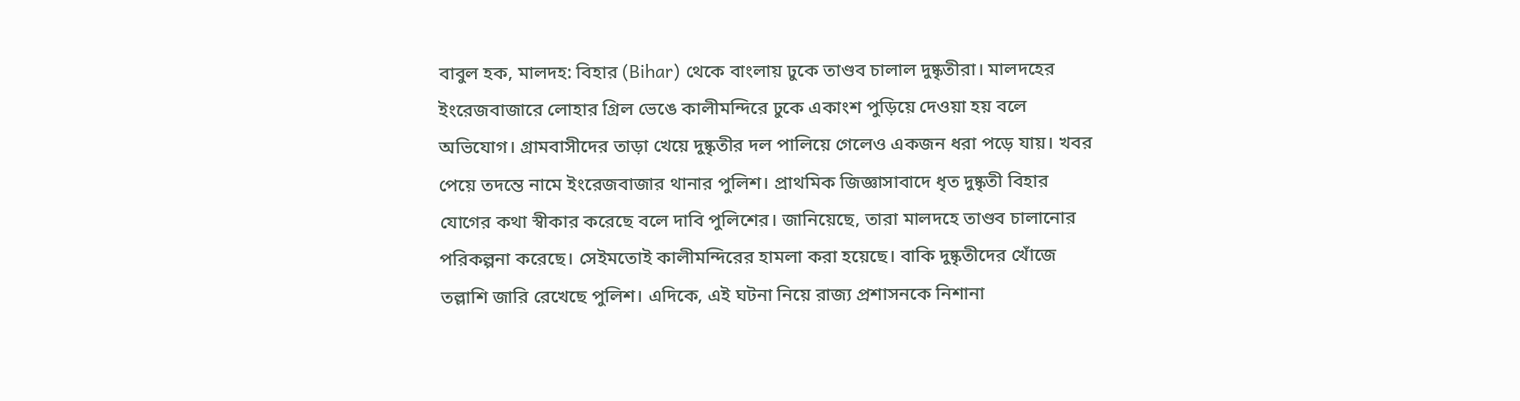বাবুল হক, মালদহ: বিহার (Bihar) থেকে বাংলায় ঢুকে তাণ্ডব চালাল দুষ্কৃতীরা। মালদহের ইংরেজবাজারে লোহার গ্রিল ভেঙে কালীমন্দিরে ঢুকে একাংশ পুড়িয়ে দেওয়া হয় বলে অভিযোগ। গ্রামবাসীদের তাড়া খেয়ে দুষ্কৃতীর দল পালিয়ে গেলেও একজন ধরা পড়ে যায়। খবর পেয়ে তদন্তে নামে ইংরেজবাজার থানার পুলিশ। প্রাথমিক জিজ্ঞাসাবাদে ধৃত দুষ্কৃতী বিহার যোগের কথা স্বীকার করেছে বলে দাবি পুলিশের। জানিয়েছে, তারা মালদহে তাণ্ডব চালানোর পরিকল্পনা করেছে। সেইমতোই কালীমন্দিরের হামলা করা হয়েছে। বাকি দুষ্কৃতীদের খোঁজে তল্লাশি জারি রেখেছে পুলিশ। এদিকে, এই ঘটনা নিয়ে রাজ্য প্রশাসনকে নিশানা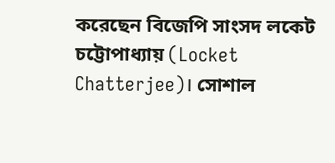করেছেন বিজেপি সাংসদ লকেট চট্টোপাধ্যায় (Locket Chatterjee)। সোশাল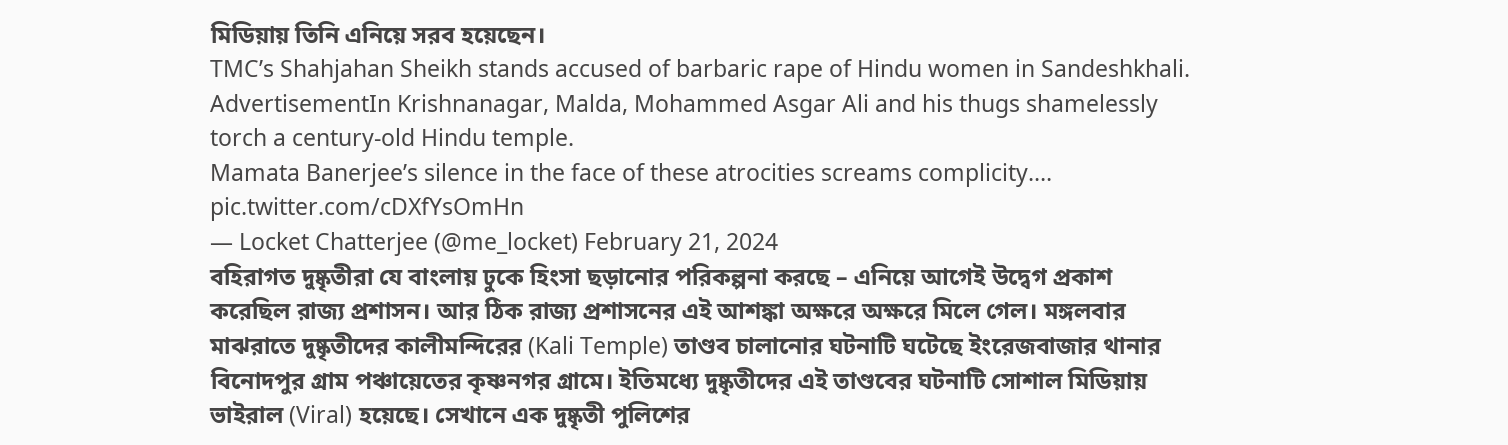মিডিয়ায় তিনি এনিয়ে সরব হয়েছেন।
TMC’s Shahjahan Sheikh stands accused of barbaric rape of Hindu women in Sandeshkhali.
AdvertisementIn Krishnanagar, Malda, Mohammed Asgar Ali and his thugs shamelessly torch a century-old Hindu temple.
Mamata Banerjee’s silence in the face of these atrocities screams complicity.… pic.twitter.com/cDXfYsOmHn
— Locket Chatterjee (@me_locket) February 21, 2024
বহিরাগত দুষ্কৃতীরা যে বাংলায় ঢুকে হিংসা ছড়ানোর পরিকল্পনা করছে – এনিয়ে আগেই উদ্বেগ প্রকাশ করেছিল রাজ্য প্রশাসন। আর ঠিক রাজ্য প্রশাসনের এই আশঙ্কা অক্ষরে অক্ষরে মিলে গেল। মঙ্গলবার মাঝরাতে দুষ্কৃতীদের কালীমন্দিরের (Kali Temple) তাণ্ডব চালানোর ঘটনাটি ঘটেছে ইংরেজবাজার থানার বিনোদপুর গ্রাম পঞ্চায়েতের কৃষ্ণনগর গ্রামে। ইতিমধ্যে দুষ্কৃতীদের এই তাণ্ডবের ঘটনাটি সোশাল মিডিয়ায় ভাইরাল (Viral) হয়েছে। সেখানে এক দুষ্কৃতী পুলিশের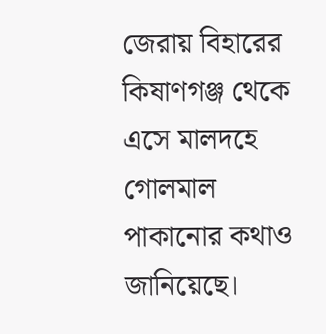জেরায় বিহারের কিষাণগঞ্জ থেকে এসে মালদহে গোলমাল পাকানোর কথাও জানিয়েছে।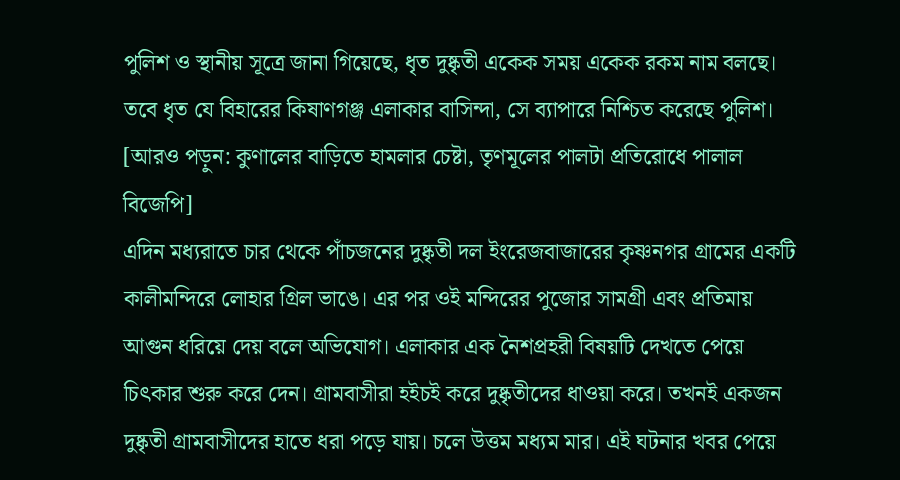পুলিশ ও স্থানীয় সূত্রে জানা গিয়েছে, ধৃত দুষ্কৃতী একেক সময় একেক রকম নাম বলছে। তবে ধৃত যে বিহারের কিষাণগঞ্জ এলাকার বাসিন্দা, সে ব্যাপারে নিশ্চিত করেছে পুলিশ।
[আরও পড়ুন: কুণালের বাড়িতে হামলার চেষ্টা, তৃণমূলের পালটা প্রতিরোধে পালাল বিজেপি]
এদিন মধ্যরাতে চার থেকে পাঁচজনের দুষ্কৃতী দল ইংরেজবাজারের কৃষ্ণনগর গ্রামের একটি কালীমন্দিরে লোহার গ্রিল ভাঙে। এর পর ওই মন্দিরের পুজোর সামগ্রী এবং প্রতিমায় আগুন ধরিয়ে দেয় বলে অভিযোগ। এলাকার এক নৈশপ্রহরী বিষয়টি দেখতে পেয়ে চিৎকার শুরু করে দেন। গ্রামবাসীরা হইচই করে দুষ্কৃতীদের ধাওয়া করে। তখনই একজন দুষ্কৃতী গ্রামবাসীদের হাতে ধরা পড়ে যায়। চলে উত্তম মধ্যম মার। এই ঘটনার খবর পেয়ে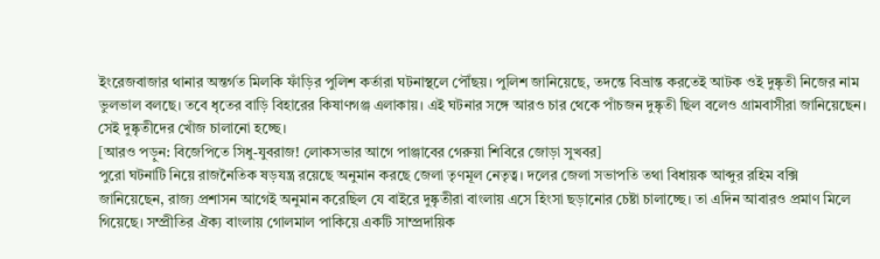ইংরেজবাজার থানার অন্তর্গত মিলকি ফাঁড়ির পুলিশ কর্তারা ঘটনাস্থলে পৌঁছয়। পুলিশ জানিয়েছে, তদন্তে বিভ্রান্ত করতেই আটক ওই দুষ্কৃতী নিজের নাম ভুলভাল বলছে। তবে ধৃতের বাড়ি বিহারের কিষাণগঞ্জ এলাকায়। এই ঘটনার সঙ্গে আরও চার থেকে পাঁচজন দুষ্কৃতী ছিল বলেও গ্রামবাসীরা জানিয়েছেন। সেই দুষ্কৃতীদের খোঁজ চালানো হচ্ছে।
[আরও পড়ুন: বিজেপিতে সিধু-যুবরাজ! লোকসভার আগে পাঞ্জাবের গেরুয়া শিবিরে জোড়া সুখবর]
পুরো ঘটনাটি নিয়ে রাজনৈতিক ষড়যন্ত্র রয়েছে অনুমান করছে জেলা তৃণমূল নেতৃত্ব। দলের জেলা সভাপতি তথা বিধায়ক আব্দুর রহিম বক্সি জানিয়েছেন, রাজ্য প্রশাসন আগেই অনুমান করেছিল যে বাইরে দুষ্কৃতীরা বাংলায় এসে হিংসা ছড়ানোর চেষ্টা চালাচ্ছে। তা এদিন আবারও প্রমাণ মিলে গিয়েছে। সম্প্রীতির ঐক্য বাংলায় গোলমাল পাকিয়ে একটি সাম্প্রদায়িক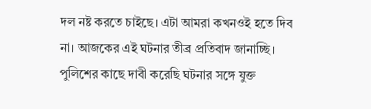দল নষ্ট করতে চাইছে। এটা আমরা কখনওই হতে দিব না। আজকের এই ঘটনার তীব্র প্রতিবাদ জানাচ্ছি। পুলিশের কাছে দাবী করেছি ঘটনার সঙ্গে যুক্ত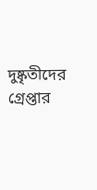দুষ্কৃতীদের গ্রেপ্তার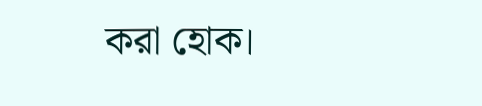করা হোক।